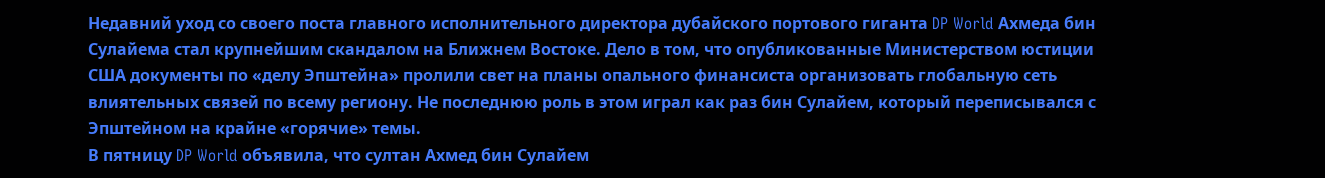Недавний уход со своего поста главного исполнительного директора дубайского портового гиганта DP World Ахмеда бин Сулайема стал крупнейшим скандалом на Ближнем Востоке. Дело в том, что опубликованные Министерством юстиции США документы по «делу Эпштейна» пролили свет на планы опального финансиста организовать глобальную сеть влиятельных связей по всему региону. Не последнюю роль в этом играл как раз бин Сулайем, который переписывался с Эпштейном на крайне «горячие» темы.
В пятницу DP World объявила, что султан Ахмед бин Сулайем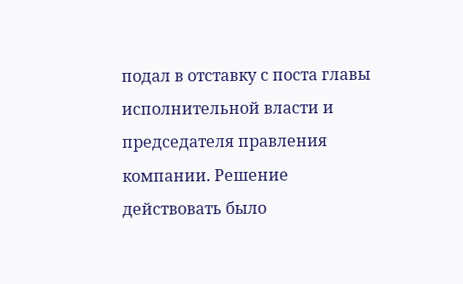подал в отставку с поста главы исполнительной власти и председателя правления компании. Решение действовать было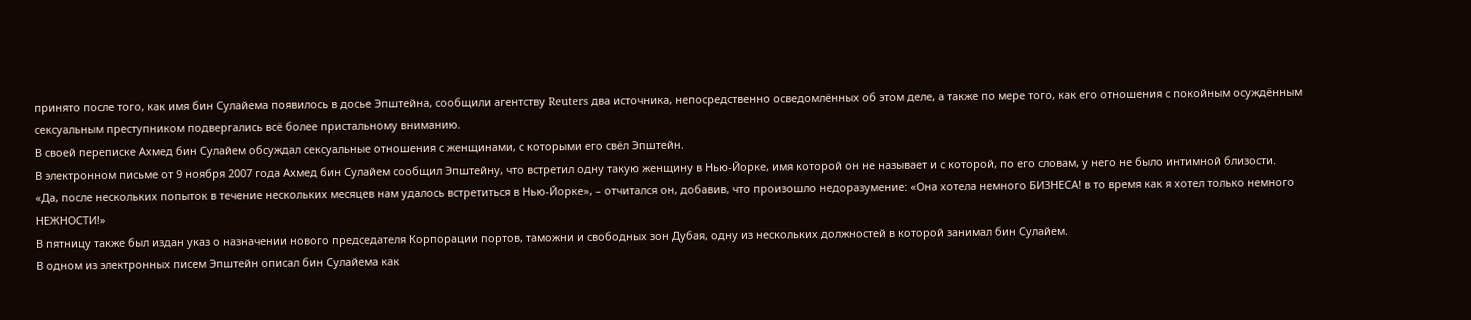принято после того, как имя бин Сулайема появилось в досье Эпштейна, сообщили агентству Reuters два источника, непосредственно осведомлённых об этом деле, а также по мере того, как его отношения с покойным осуждённым сексуальным преступником подвергались всё более пристальному вниманию.
В своей переписке Ахмед бин Сулайем обсуждал сексуальные отношения с женщинами, с которыми его свёл Эпштейн.
В электронном письме от 9 ноября 2007 года Ахмед бин Сулайем сообщил Эпштейну, что встретил одну такую женщину в Нью-Йорке, имя которой он не называет и с которой, по его словам, у него не было интимной близости.
«Да, после нескольких попыток в течение нескольких месяцев нам удалось встретиться в Нью-Йорке», – отчитался он, добавив, что произошло недоразумение: «Она хотела немного БИЗНЕСА! в то время как я хотел только немного НЕЖНОСТИ!»
В пятницу также был издан указ о назначении нового председателя Корпорации портов, таможни и свободных зон Дубая, одну из нескольких должностей в которой занимал бин Сулайем.
В одном из электронных писем Эпштейн описал бин Сулайема как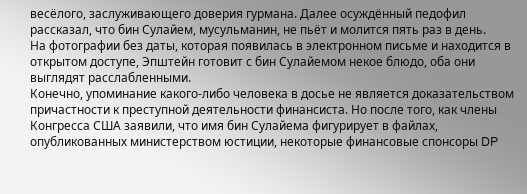весёлого, заслуживающего доверия гурмана. Далее осуждённый педофил рассказал, что бин Сулайем, мусульманин, не пьёт и молится пять раз в день.
На фотографии без даты, которая появилась в электронном письме и находится в открытом доступе, Эпштейн готовит с бин Сулайемом некое блюдо, оба они выглядят расслабленными.
Конечно, упоминание какого-либо человека в досье не является доказательством причастности к преступной деятельности финансиста. Но после того, как члены Конгресса США заявили, что имя бин Сулайема фигурирует в файлах, опубликованных министерством юстиции, некоторые финансовые спонсоры DP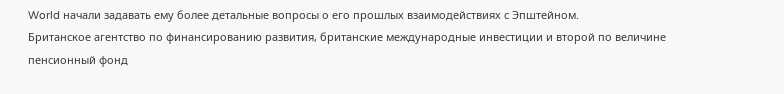World начали задавать ему более детальные вопросы о его прошлых взаимодействиях с Эпштейном.
Британское агентство по финансированию развития, британские международные инвестиции и второй по величине пенсионный фонд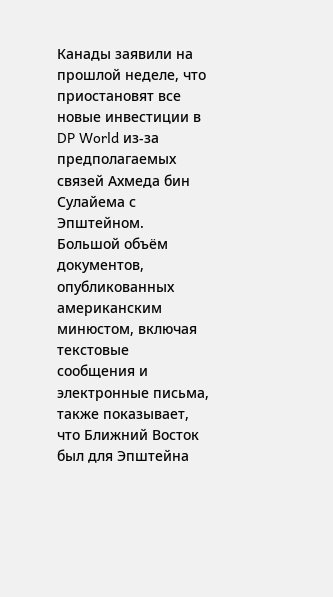Канады заявили на прошлой неделе, что приостановят все новые инвестиции в DP World из-за предполагаемых связей Ахмеда бин Сулайема с Эпштейном.
Большой объём документов, опубликованных американским минюстом, включая текстовые сообщения и электронные письма, также показывает, что Ближний Восток был для Эпштейна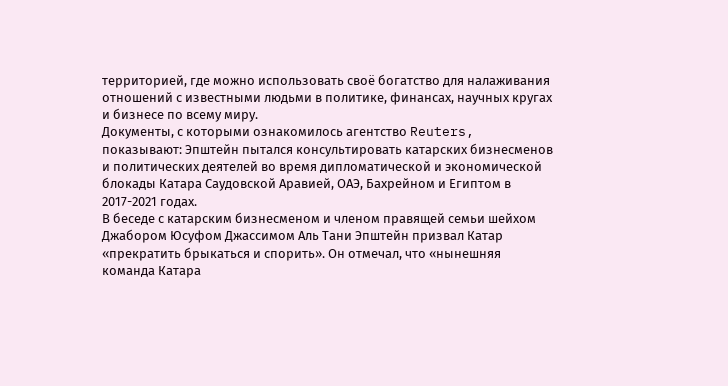территорией, где можно использовать своё богатство для налаживания отношений с известными людьми в политике, финансах, научных кругах и бизнесе по всему миру.
Документы, с которыми ознакомилось агентство Reuters, показывают: Эпштейн пытался консультировать катарских бизнесменов и политических деятелей во время дипломатической и экономической блокады Катара Саудовской Аравией, ОАЭ, Бахрейном и Египтом в 2017-2021 годах.
В беседе с катарским бизнесменом и членом правящей семьи шейхом Джабором Юсуфом Джассимом Аль Тани Эпштейн призвал Катар «прекратить брыкаться и спорить». Он отмечал, что «нынешняя команда Катара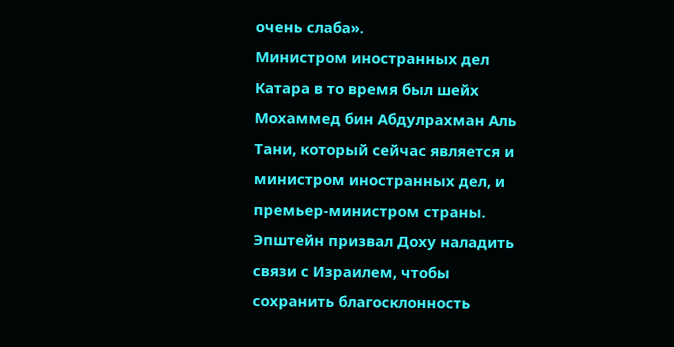очень слаба».
Министром иностранных дел Катара в то время был шейх Мохаммед бин Абдулрахман Аль Тани, который сейчас является и министром иностранных дел, и премьер-министром страны.
Эпштейн призвал Доху наладить связи с Израилем, чтобы сохранить благосклонность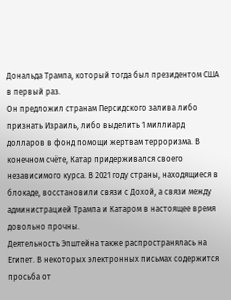Дональда Трампа, который тогда был президентом США в первый раз.
Он предложил странам Персидского залива либо признать Израиль, либо выделить 1 миллиард долларов в фонд помощи жертвам терроризма. В конечном счёте, Катар придерживался своего независимого курса. В 2021 году страны, находящиеся в блокаде, восстановили связи с Дохой, а связи между администрацией Трампа и Катаром в настоящее время довольно прочны.
Деятельность Эпштейна также распространялась на Египет. В некоторых электронных письмах содержится просьба от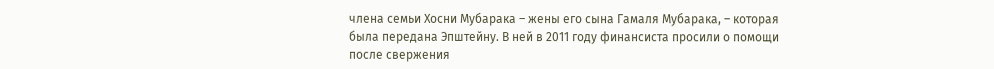члена семьи Хосни Мубарака – жены его сына Гамаля Мубарака, – которая была передана Эпштейну. В ней в 2011 году финансиста просили о помощи после свержения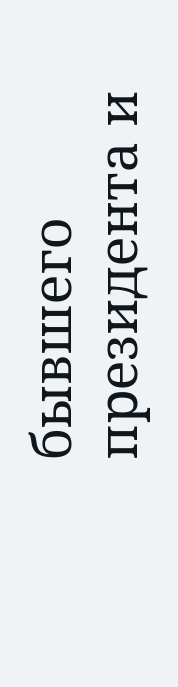бывшего президента и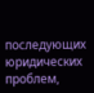последующих юридических проблем,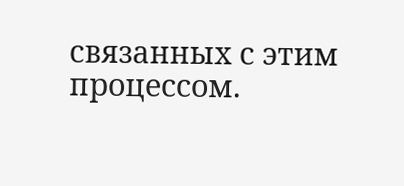связанных с этим процессом.